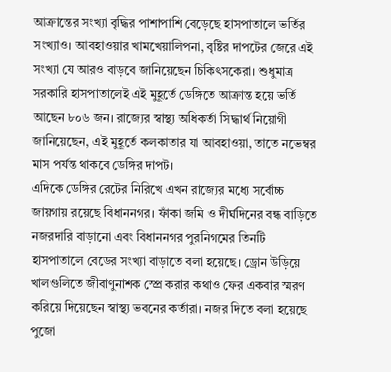আক্রান্তের সংখ্যা বৃদ্ধির পাশাপাশি বেড়েছে হাসপাতালে ভর্তির সংখ্যাও। আবহাওয়ার খামখেয়ালিপনা, বৃষ্টির দাপটের জেরে এই সংখ্যা যে আরও বাড়বে জানিয়েছেন চিকিৎসকেরা। শুধুমাত্র সরকারি হাসপাতালেই এই মুহূর্তে ডেঙ্গিতে আক্রান্ত হয়ে ভর্তি আছেন ৮০৬ জন। রাজ্যের স্বাস্থ্য অধিকর্তা সিদ্ধার্থ নিয়োগী জানিয়েছেন, এই মুহূর্তে কলকাতার যা আবহাওয়া, তাতে নভেম্বর মাস পর্যন্ত থাকবে ডেঙ্গির দাপট।
এদিকে ডেঙ্গির রেটের নিরিখে এখন রাজ্যের মধ্যে সর্বোচ্চ জায়গায় রয়েছে বিধাননগর। ফাঁকা জমি ও দীর্ঘদিনের বন্ধ বাড়িতে নজরদারি বাড়ানো এবং বিধাননগর পুরনিগমের তিনটি হাসপাতালে বেডের সংখ্যা বাড়াতে বলা হয়েছে। ড্রোন উড়িয়ে খালগুলিতে জীবাণুনাশক স্প্রে করার কথাও ফের একবার স্মরণ করিয়ে দিয়েছেন স্বাস্থ্য ভবনের কর্তারা। নজর দিতে বলা হয়েছে পুজো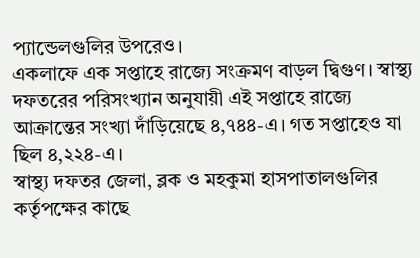প্যান্ডেলগুলির উপরেও।
একলাফে এক সপ্তাহে রাজ্যে সংক্রমণ বাড়ল দ্বিগুণ। স্বাস্থ্য দফতরের পরিসংখ্যান অনুযায়ী এই সপ্তাহে রাজ্যে আক্রান্তের সংখ্যা দাঁড়িয়েছে ৪,৭৪৪-এ। গত সপ্তাহেও যা ছিল ৪,২২৪-এ।
স্বাস্থ্য দফতর জেলা, ব্লক ও মহকুমা হাসপাতালগুলির কর্তৃপক্ষের কাছে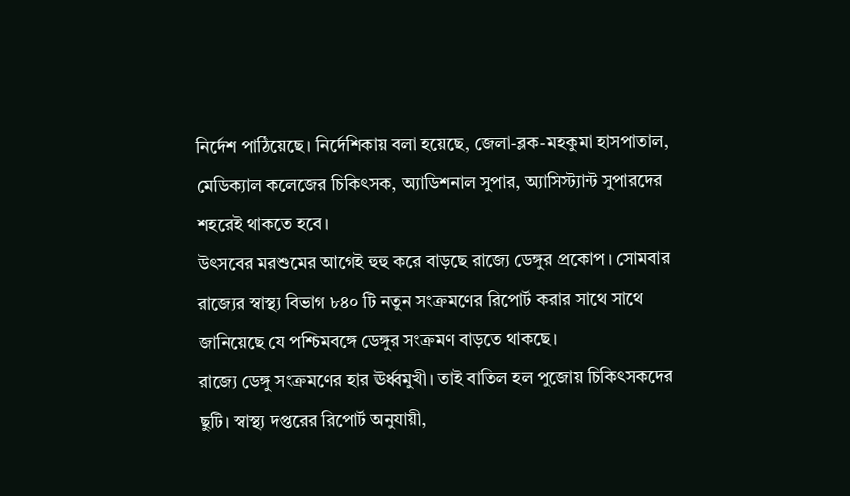নির্দেশ পাঠিয়েছে। নির্দেশিকায় বলা হয়েছে, জেলা-ব্লক-মহকুমা হাসপাতাল, মেডিক্যাল কলেজের চিকিৎসক, অ্যাডিশনাল সুপার, অ্যাসিস্ট্যান্ট সুপারদের শহরেই থাকতে হবে।
উৎসবের মরশুমের আগেই হুহু করে বাড়ছে রাজ্যে ডেঙ্গুর প্রকোপ। সোমবার রাজ্যের স্বাস্থ্য বিভাগ ৮৪০ টি নতুন সংক্রমণের রিপোর্ট করার সাথে সাথে জানিয়েছে যে পশ্চিমবঙ্গে ডেঙ্গুর সংক্রমণ বাড়তে থাকছে।
রাজ্যে ডেঙ্গু সংক্রমণের হার ঊর্ধ্বমুখী। তাই বাতিল হল পুজোয় চিকিৎসকদের ছুটি। স্বাস্থ্য দপ্তরের রিপোর্ট অনুযায়ী,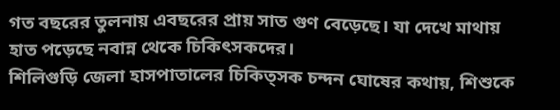গত বছরের তুলনায় এবছরের প্রায় সাত গুণ বেড়েছে। যা দেখে মাথায় হাত পড়েছে নবান্ন থেকে চিকিৎসকদের।
শিলিগুড়ি জেলা হাসপাতালের চিকিত্সক চন্দন ঘোষের কথায়, শিশুকে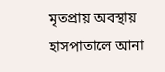মৃতপ্রায় অবস্থায় হাসপাতালে আনা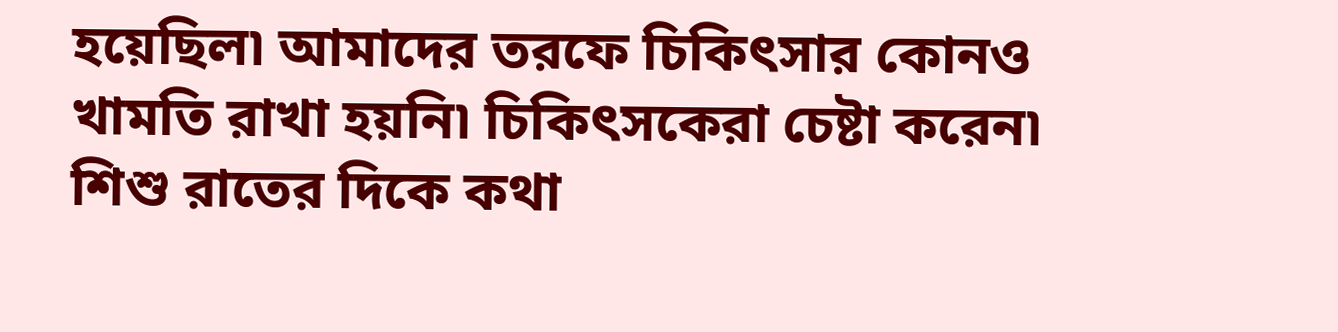হয়েছিল৷ আমাদের তরফে চিকিৎসার কোনও খামতি রাখা হয়নি৷ চিকিৎসকেরা চেষ্টা করেন৷ শিশু রাতের দিকে কথা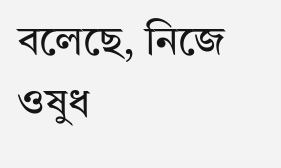বলেছে, নিজে ওষুধ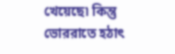খেয়েছে৷ কিন্তু ভোররাতে হঠাৎ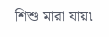শিশু মারা যায়৷